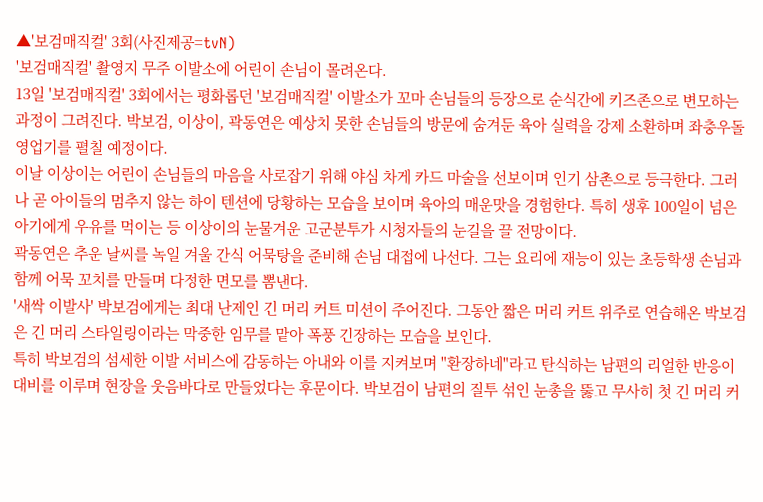▲'보검매직컬' 3회(사진제공=tvN)
'보검매직컬' 촬영지 무주 이발소에 어린이 손님이 몰려온다.
13일 '보검매직컬' 3회에서는 평화롭던 '보검매직컬' 이발소가 꼬마 손님들의 등장으로 순식간에 키즈존으로 변모하는 과정이 그려진다. 박보검, 이상이, 곽동연은 예상치 못한 손님들의 방문에 숨겨둔 육아 실력을 강제 소환하며 좌충우돌 영업기를 펼칠 예정이다.
이날 이상이는 어린이 손님들의 마음을 사로잡기 위해 야심 차게 카드 마술을 선보이며 인기 삼촌으로 등극한다. 그러나 곧 아이들의 멈추지 않는 하이 텐션에 당황하는 모습을 보이며 육아의 매운맛을 경험한다. 특히 생후 100일이 넘은 아기에게 우유를 먹이는 등 이상이의 눈물겨운 고군분투가 시청자들의 눈길을 끌 전망이다.
곽동연은 추운 날씨를 녹일 겨울 간식 어묵탕을 준비해 손님 대접에 나선다. 그는 요리에 재능이 있는 초등학생 손님과 함께 어묵 꼬치를 만들며 다정한 면모를 뽐낸다.
'새싹 이발사' 박보검에게는 최대 난제인 긴 머리 커트 미션이 주어진다. 그동안 짧은 머리 커트 위주로 연습해온 박보검은 긴 머리 스타일링이라는 막중한 임무를 맡아 폭풍 긴장하는 모습을 보인다.
특히 박보검의 섬세한 이발 서비스에 감동하는 아내와 이를 지켜보며 "환장하네"라고 탄식하는 남편의 리얼한 반응이 대비를 이루며 현장을 웃음바다로 만들었다는 후문이다. 박보검이 남편의 질투 섞인 눈총을 뚫고 무사히 첫 긴 머리 커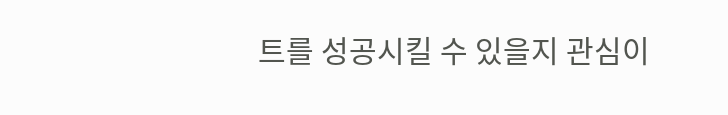트를 성공시킬 수 있을지 관심이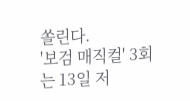쏠린다.
'보검 매직컬' 3회는 13일 저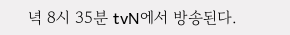녁 8시 35분 tvN에서 방송된다.